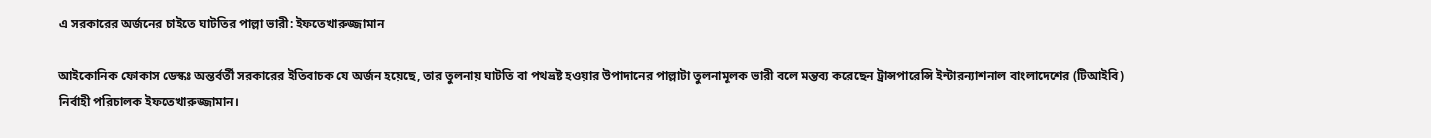এ সরকারের অর্জনের চাইতে ঘাটতির পাল্লা ভারী: ইফতেখারুজ্জামান

আইকোনিক ফোকাস ডেস্কঃ অন্তর্বর্তী সরকারের ইতিবাচক যে অর্জন হয়েছে, তার তুলনায় ঘাটতি বা পথভ্রষ্ট হওয়ার উপাদানের পাল্লাটা তুলনামূলক ভারী বলে মন্তব্য করেছেন ট্রান্সপারেন্সি ইন্টারন্যাশনাল বাংলাদেশের (টিআইবি) নির্বাহী পরিচালক ইফতেখারুজ্জামান।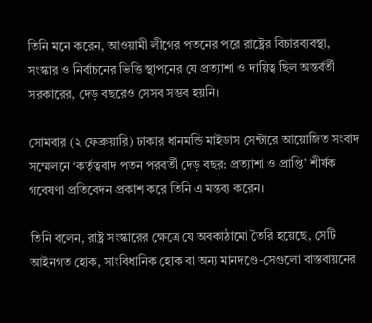তিনি মনে করেন, আওয়ামী লীগের পতনের পরে রাষ্ট্রের বিচারব্যবস্থা, সংস্কার ও নির্বাচনের ভিত্তি স্থাপনের যে প্রত্যাশা ও দায়িত্ব ছিল অন্তর্বর্তী সরকারের, দেড় বছরেও সেসব সম্ভব হয়নি।

সোমবার (২ ফেব্রুয়ারি) ঢাকার ধানমন্ডি মাইডাস সেন্টারে আয়োজিত সংবাদ সম্মেলনে ‘কর্তৃত্ববাদ পতন পরবর্তী দেড় বছর: প্রত্যাশা ও প্রাপ্তি’ শীর্ষক গবেষণা প্রতিবেদন প্রকাশ করে তিনি এ মন্তব্য করেন।

তিনি বলেন, রাষ্ট্র সংস্কারের ক্ষেত্রে যে অবকাঠামো তৈরি হয়েছে, সেটি আইনগত হোক, সাংবিধানিক হোক বা অন্য মানদণ্ডে-সেগুলো বাস্তবায়নের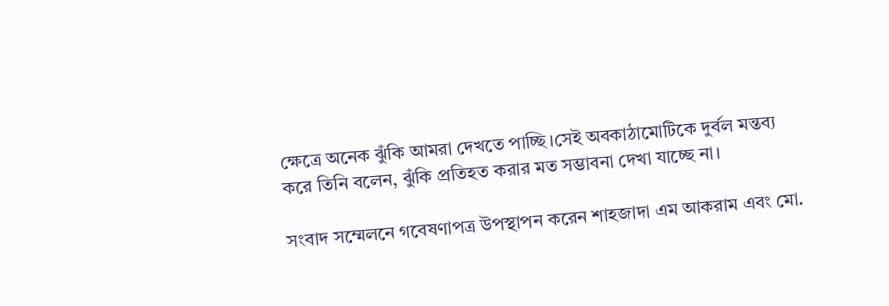ক্ষেত্রে অনেক ঝুঁকি আমরা দেখতে পাচ্ছি।সেই অবকাঠামোটিকে দুর্বল মন্তব্য করে তিনি বলেন, ঝুঁকি প্রতিহত করার মত সম্ভাবনা দেখা যাচ্ছে না।

সংবাদ সম্মেলনে গবেষণাপত্র উপস্থাপন করেন শাহজাদা এম আকরাম এবং মো.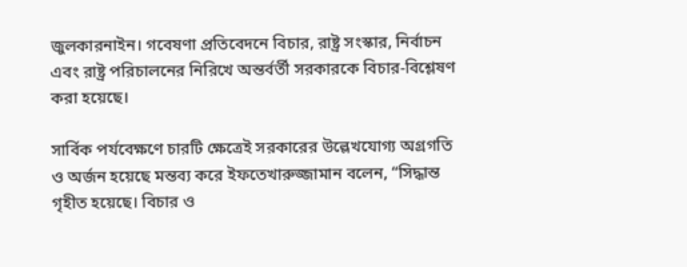জুলকারনাইন। গবেষণা প্রতিবেদনে বিচার, রাষ্ট্র সংস্কার, নির্বাচন এবং রাষ্ট্র পরিচালনের নিরিখে অন্তর্বর্তী সরকারকে বিচার-বিশ্লেষণ করা হয়েছে।

সার্বিক পর্যবেক্ষণে চারটি ক্ষেত্রেই সরকারের উল্লেখযোগ্য অগ্রগতি ও অর্জন হয়েছে মন্তব্য করে ইফতেখারুজ্জামান বলেন, “সিদ্ধান্ত গৃহীত হয়েছে। বিচার ও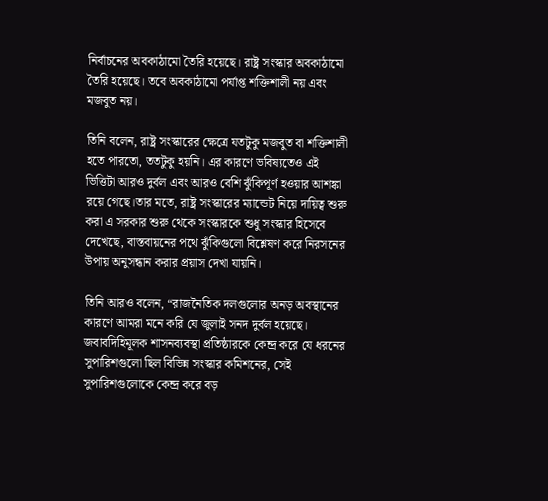নির্বাচনের অবকাঠামো তৈরি হয়েছে। রাষ্ট্র সংস্কার অবকাঠামো তৈরি হয়েছে। তবে অবকাঠামো পর্যাপ্ত শক্তিশালী নয় এবং মজবুত নয়।

তিনি বলেন, রাষ্ট্র সংস্কারের ক্ষেত্রে যতটুকু মজবুত বা শক্তিশালী হতে পারতো, ততটুকু হয়নি। এর কারণে ভবিষ্যতেও এই ভিত্তিটা আরও দুর্বল এবং আরও বেশি ঝুঁকিপূর্ণ হওয়ার আশঙ্কা রয়ে গেছে।তার মতে, রাষ্ট্র সংস্কারের ম্যান্ডেট নিয়ে দায়িত্ব শুরু করা এ সরকার শুরু থেকে সংস্কারকে শুধু সংস্কার হিসেবে দেখেছে, বাস্তবায়নের পথে ঝুঁকিগুলো বিশ্লেষণ করে নিরসনের উপায় অনুসন্ধান করার প্রয়াস দেখা যায়নি।

তিনি আরও বলেন, “রাজনৈতিক দলগুলোর অনড় অবস্থানের কারণে আমরা মনে করি যে জুলাই সনদ দুর্বল হয়েছে। জবাবদিহিমূলক শাসনব্যবস্থা প্রতিষ্ঠারকে কেন্দ্র করে যে ধরনের সুপারিশগুলো ছিল বিভিন্ন সংস্কার কমিশনের, সেই সুপারিশগুলোকে কেন্দ্র করে বড়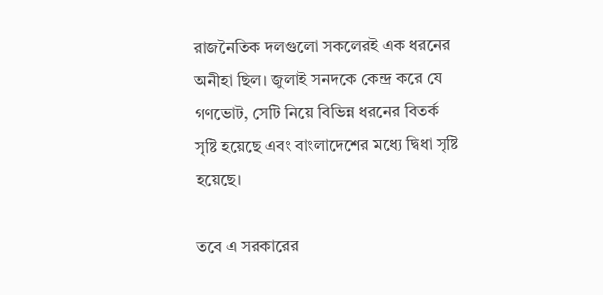রাজনৈতিক দলগুলো সকলেরই এক ধরনের অনীহা ছিল। জুলাই সনদকে কেন্দ্র করে যে গণভোট, সেটি নিয়ে বিভিন্ন ধরনের বিতর্ক সৃষ্টি হয়েছে এবং বাংলাদেশের মধ্যে দ্বিধা সৃষ্টি হয়েছে।

তবে এ সরকারের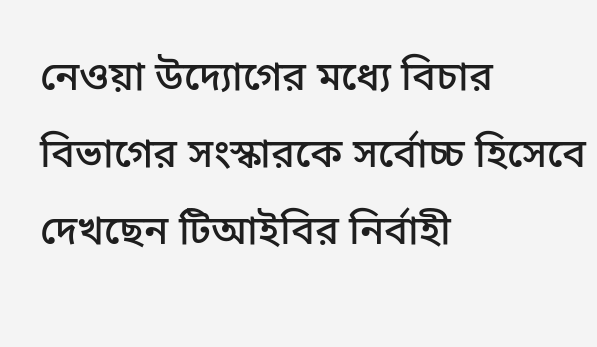নেওয়া উদ্যোগের মধ্যে বিচার বিভাগের সংস্কারকে সর্বোচ্চ হিসেবে দেখছেন টিআইবির নির্বাহী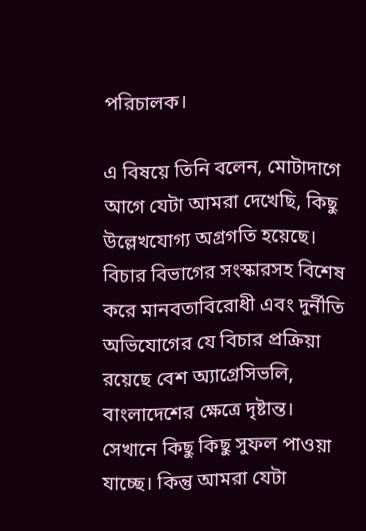পরিচালক।

এ বিষয়ে তিনি বলেন, মোটাদাগে আগে যেটা আমরা দেখেছি, কিছু উল্লেখযোগ্য অগ্রগতি হয়েছে। বিচার বিভাগের সংস্কারসহ বিশেষ করে মানবতাবিরোধী এবং দুর্নীতি অভিযোগের যে বিচার প্রক্রিয়া রয়েছে বেশ অ্যাগ্রেসিভলি, বাংলাদেশের ক্ষেত্রে দৃষ্টান্ত। সেখানে কিছু কিছু সুফল পাওয়া যাচ্ছে। কিন্তু আমরা যেটা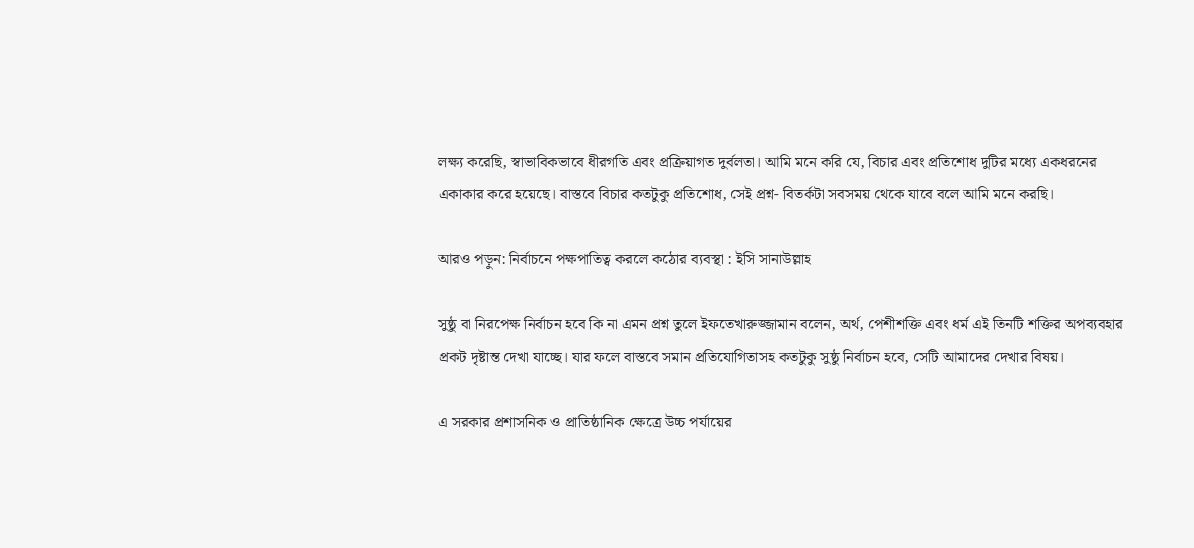লক্ষ্য করেছি, স্বাভাবিকভাবে ধীরগতি এবং প্রক্রিয়াগত দুর্বলতা। আমি মনে করি যে, বিচার এবং প্রতিশোধ দুটির মধ্যে একধরনের একাকার করে হয়েছে। বাস্তবে বিচার কতটুকু প্রতিশোধ, সেই প্রশ্ন- বিতর্কটা সবসময় থেকে যাবে বলে আমি মনে করছি।

আরও পড়ুন: নির্বাচনে পক্ষপাতিত্ব করলে কঠোর ব্যবস্থা : ইসি সানাউল্লাহ

সুষ্ঠু বা নিরপেক্ষ নির্বাচন হবে কি না এমন প্রশ্ন তুলে ইফতেখারুজ্জামান বলেন, অর্থ, পেশীশক্তি এবং ধর্ম এই তিনটি শক্তির অপব্যবহার প্রকট দৃষ্টান্ত দেখা যাচ্ছে। যার ফলে বাস্তবে সমান প্রতিযোগিতাসহ কতটুকু সুষ্ঠু নির্বাচন হবে, সেটি আমাদের দেখার বিষয়।

এ সরকার প্রশাসনিক ও প্রাতিষ্ঠানিক ক্ষেত্রে উচ্চ পর্যায়ের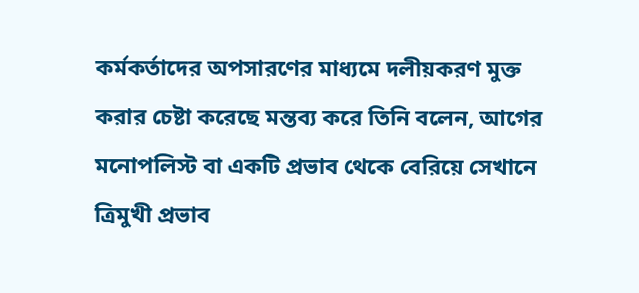কর্মকর্তাদের অপসারণের মাধ্যমে দলীয়করণ মুক্ত করার চেষ্টা করেছে মন্তব্য করে তিনি বলেন, আগের মনোপলিস্ট বা একটি প্রভাব থেকে বেরিয়ে সেখানে ত্রিমুখী প্রভাব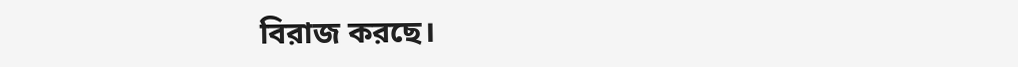বিরাজ করছে।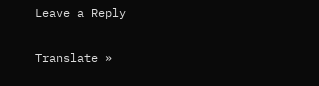Leave a Reply

Translate »